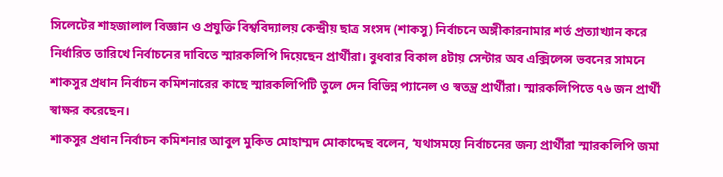সিলেটের শাহজালাল বিজ্ঞান ও প্রযুক্তি বিশ্ববিদ্যালয় কেন্দ্রীয় ছাত্র সংসদ (শাকসু) নির্বাচনে অঙ্গীকারনামার শর্ত প্রত্যাখ্যান করে নির্ধারিত তারিখে নির্বাচনের দাবিতে স্মারকলিপি দিয়েছেন প্রার্থীরা। বুধবার বিকাল ৪টায় সেন্টার অব এক্সিলেন্স ভবনের সামনে শাকসুর প্রধান নির্বাচন কমিশনারের কাছে স্মারকলিপিটি তুলে দেন বিভিন্ন প্যানেল ও স্বতন্ত্র প্রার্থীরা। স্মারকলিপিতে ৭৬ জন প্রার্থী স্বাক্ষর করেছেন।
শাকসুর প্রধান নির্বাচন কমিশনার আবুল মুকিত মোহাম্মদ মোকাদ্দেছ বলেন, ‘যথাসময়ে নির্বাচনের জন্য প্রার্থীরা স্মারকলিপি জমা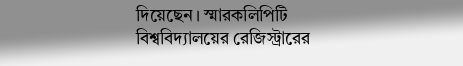দিয়েছেন। স্মারকলিপিটি বিশ্ববিদ্যালয়ের রেজিস্ট্রারের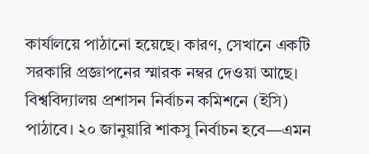কার্যালয়ে পাঠানো হয়েছে। কারণ, সেখানে একটি সরকারি প্রজ্ঞাপনের স্মারক নম্বর দেওয়া আছে। বিশ্ববিদ্যালয় প্রশাসন নির্বাচন কমিশনে (ইসি) পাঠাবে। ২০ জানুয়ারি শাকসু নির্বাচন হবে—এমন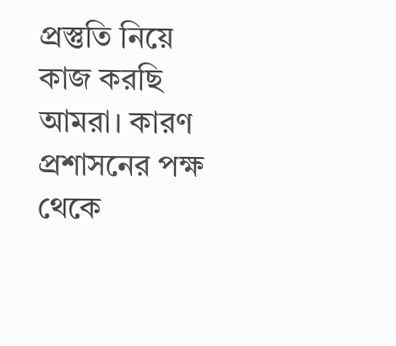প্রস্তুতি নিয়ে কাজ করছি আমরা। কারণ প্রশাসনের পক্ষ থেকে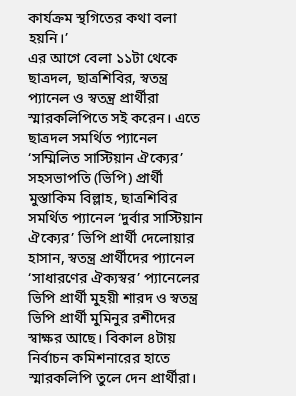কার্যক্রম স্থগিতের কথা বলা হয়নি।’
এর আগে বেলা ১১টা থেকে ছাত্রদল, ছাত্রশিবির, স্বতন্ত্র প্যানেল ও স্বতন্ত্র প্রার্থীরা স্মারকলিপিতে সই করেন। এতে ছাত্রদল সমর্থিত প্যানেল ‘সম্মিলিত সাস্টিয়ান ঐক্যের’ সহসভাপতি (ভিপি) প্রার্থী মুস্তাকিম বিল্লাহ, ছাত্রশিবির সমর্থিত প্যানেল ‘দুর্বার সাস্টিয়ান ঐক্যের’ ভিপি প্রার্থী দেলোয়ার হাসান, স্বতন্ত্র প্রার্থীদের প্যানেল ‘সাধারণের ঐক্যস্বর’ প্যানেলের ভিপি প্রার্থী মুহয়ী শারদ ও স্বতন্ত্র ভিপি প্রার্থী মুমিনুর রশীদের স্বাক্ষর আছে। বিকাল ৪টায় নির্বাচন কমিশনারের হাতে স্মারকলিপি তুলে দেন প্রার্থীরা।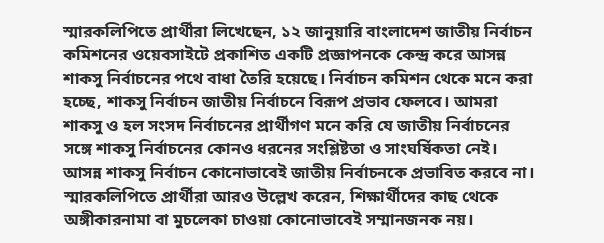স্মারকলিপিতে প্রার্থীরা লিখেছেন, ১২ জানুয়ারি বাংলাদেশ জাতীয় নির্বাচন কমিশনের ওয়েবসাইটে প্রকাশিত একটি প্রজ্ঞাপনকে কেন্দ্র করে আসন্ন শাকসু নির্বাচনের পথে বাধা তৈরি হয়েছে। নির্বাচন কমিশন থেকে মনে করা হচ্ছে, শাকসু নির্বাচন জাতীয় নির্বাচনে বিরূপ প্রভাব ফেলবে। আমরা শাকসু ও হল সংসদ নির্বাচনের প্রার্থীগণ মনে করি যে জাতীয় নির্বাচনের সঙ্গে শাকসু নির্বাচনের কোনও ধরনের সংশ্লিষ্টতা ও সাংঘর্ষিকতা নেই। আসন্ন শাকসু নির্বাচন কোনোভাবেই জাতীয় নির্বাচনকে প্রভাবিত করবে না।
স্মারকলিপিতে প্রার্থীরা আরও উল্লেখ করেন, শিক্ষার্থীদের কাছ থেকে অঙ্গীকারনামা বা মুচলেকা চাওয়া কোনোভাবেই সম্মানজনক নয়।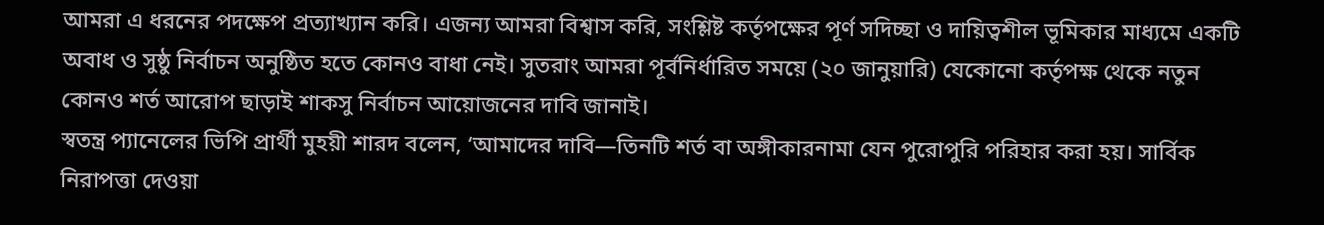আমরা এ ধরনের পদক্ষেপ প্রত্যাখ্যান করি। এজন্য আমরা বিশ্বাস করি, সংশ্লিষ্ট কর্তৃপক্ষের পূর্ণ সদিচ্ছা ও দায়িত্বশীল ভূমিকার মাধ্যমে একটি অবাধ ও সুষ্ঠু নির্বাচন অনুষ্ঠিত হতে কোনও বাধা নেই। সুতরাং আমরা পূর্বনির্ধারিত সময়ে (২০ জানুয়ারি) যেকোনো কর্তৃপক্ষ থেকে নতুন কোনও শর্ত আরোপ ছাড়াই শাকসু নির্বাচন আয়োজনের দাবি জানাই।
স্বতন্ত্র প্যানেলের ভিপি প্রার্থী মুহয়ী শারদ বলেন, ‘আমাদের দাবি—তিনটি শর্ত বা অঙ্গীকারনামা যেন পুরোপুরি পরিহার করা হয়। সার্বিক নিরাপত্তা দেওয়া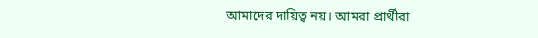আমাদের দায়িত্ব নয়। আমরা প্রার্থীরা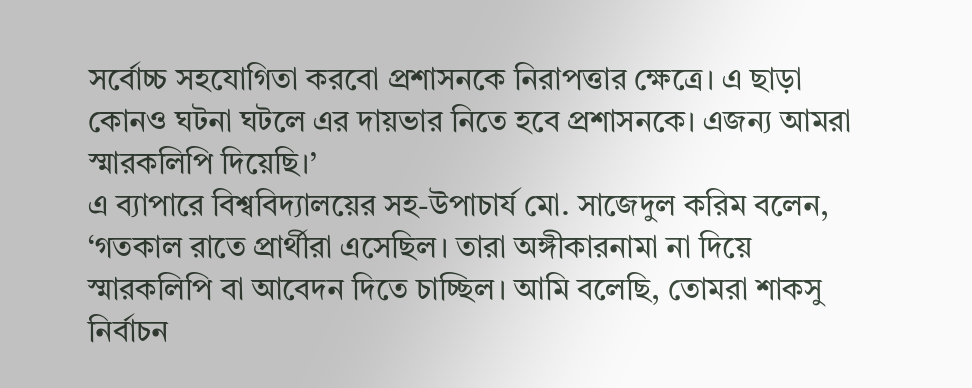সর্বোচ্চ সহযোগিতা করবো প্রশাসনকে নিরাপত্তার ক্ষেত্রে। এ ছাড়া কোনও ঘটনা ঘটলে এর দায়ভার নিতে হবে প্রশাসনকে। এজন্য আমরা স্মারকলিপি দিয়েছি।’
এ ব্যাপারে বিশ্ববিদ্যালয়ের সহ-উপাচার্য মো. সাজেদুল করিম বলেন, ‘গতকাল রাতে প্রার্থীরা এসেছিল। তারা অঙ্গীকারনামা না দিয়ে স্মারকলিপি বা আবেদন দিতে চাচ্ছিল। আমি বলেছি, তোমরা শাকসু নির্বাচন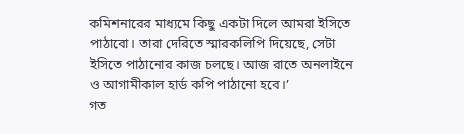কমিশনারের মাধ্যমে কিছু একটা দিলে আমরা ইসিতে পাঠাবো। তারা দেরিতে স্মারকলিপি দিয়েছে, সেটা ইসিতে পাঠানোর কাজ চলছে। আজ রাতে অনলাইনে ও আগামীকাল হার্ড কপি পাঠানো হবে।’
গত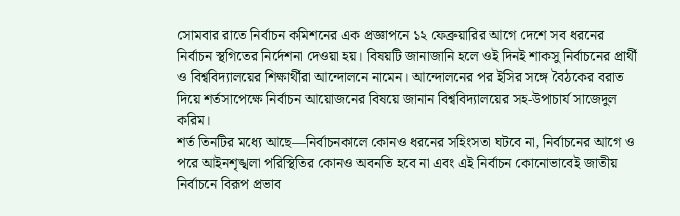সোমবার রাতে নির্বাচন কমিশনের এক প্রজ্ঞাপনে ১২ ফেব্রুয়ারির আগে দেশে সব ধরনের নির্বাচন স্থগিতের নির্দেশনা দেওয়া হয়। বিষয়টি জানাজানি হলে ওই দিনই শাকসু নির্বাচনের প্রার্থী ও বিশ্ববিদ্যালয়ের শিক্ষার্থীরা আন্দোলনে নামেন। আন্দোলনের পর ইসির সঙ্গে বৈঠকের বরাত দিয়ে শর্তসাপেক্ষে নির্বাচন আয়োজনের বিষয়ে জানান বিশ্ববিদ্যালয়ের সহ-উপাচার্য সাজেদুল করিম।
শর্ত তিনটির মধ্যে আছে—নির্বাচনকালে কোনও ধরনের সহিংসতা ঘটবে না, নির্বাচনের আগে ও পরে আইনশৃঙ্খলা পরিস্থিতির কোনও অবনতি হবে না এবং এই নির্বাচন কোনোভাবেই জাতীয় নির্বাচনে বিরূপ প্রভাব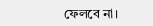ফেলবে না।